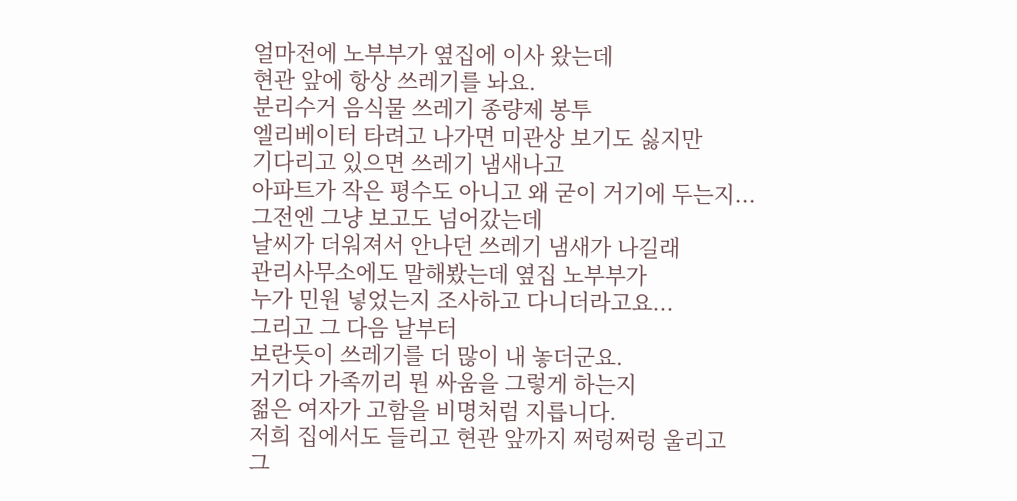얼마전에 노부부가 옆집에 이사 왔는데
현관 앞에 항상 쓰레기를 놔요.
분리수거 음식물 쓰레기 종량제 봉투
엘리베이터 타려고 나가면 미관상 보기도 싫지만
기다리고 있으면 쓰레기 냄새나고
아파트가 작은 평수도 아니고 왜 굳이 거기에 두는지...
그전엔 그냥 보고도 넘어갔는데
날씨가 더워져서 안나던 쓰레기 냄새가 나길래
관리사무소에도 말해봤는데 옆집 노부부가
누가 민원 넣었는지 조사하고 다니더라고요...
그리고 그 다음 날부터
보란듯이 쓰레기를 더 많이 내 놓더군요.
거기다 가족끼리 뭔 싸움을 그렇게 하는지
젊은 여자가 고함을 비명처럼 지릅니다.
저희 집에서도 들리고 현관 앞까지 쩌렁쩌렁 울리고
그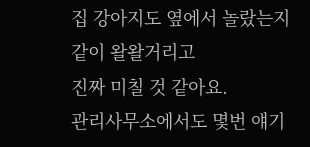집 강아지도 옆에서 놀랐는지 같이 왈왈거리고
진짜 미칠 것 같아요.
관리사무소에서도 몇번 얘기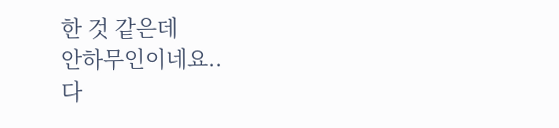한 것 같은데
안하무인이네요..
다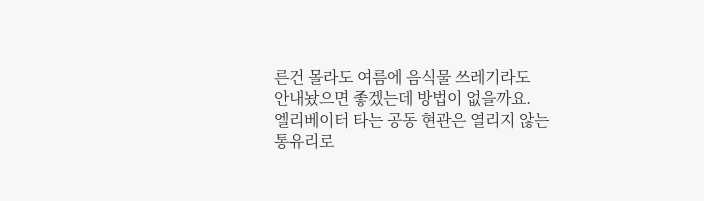른건 몰라도 여름에 음식물 쓰레기라도
안내놨으면 좋겠는데 방법이 없을까요.
엘리베이터 타는 공동 현관은 열리지 않는
통유리로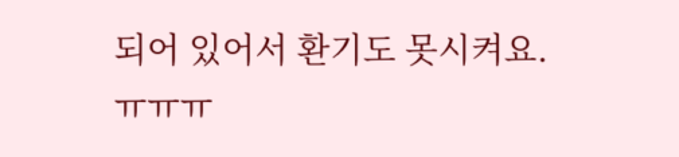되어 있어서 환기도 못시켜요.ㅠㅠㅠ